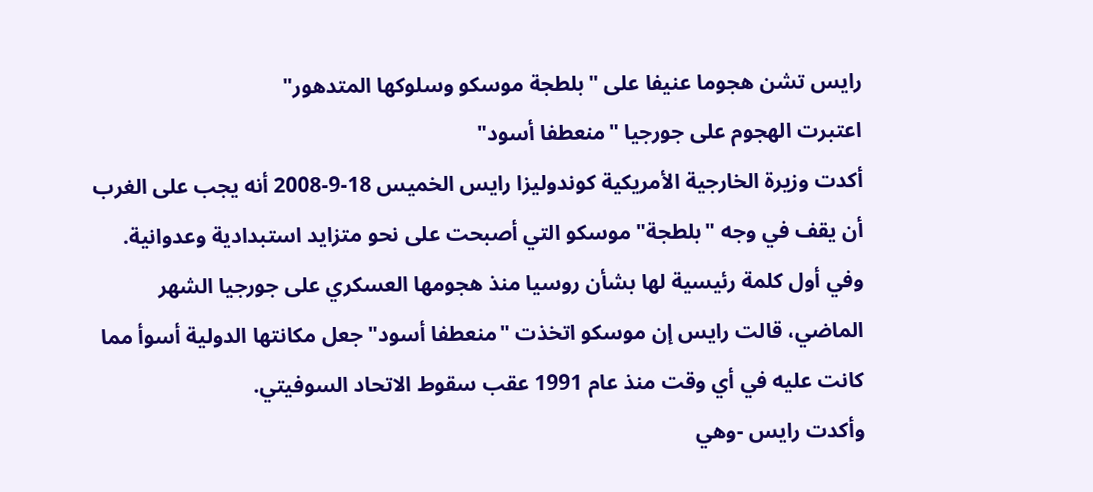رايس تشن هجوما عنيفا على "بلطجة موسكو وسلوكها المتدهور"
اعتبرت الهجوم على جورجيا "منعطفا أسود"
أكدت وزيرة الخارجية الأمريكية كوندوليزا رايس الخميس 18-9-2008 أنه يجب على الغرب أن يقف في وجه "بلطجة" موسكو التي أصبحت على نحو متزايد استبدادية وعدوانية.
وفي أول كلمة رئيسية لها بشأن روسيا منذ هجومها العسكري على جورجيا الشهر الماضي، قالت رايس إن موسكو اتخذت "منعطفا أسود" جعل مكانتها الدولية أسوأ مما كانت عليه في أي وقت منذ عام 1991 عقب سقوط الاتحاد السوفيتي.
وأكدت رايس -وهي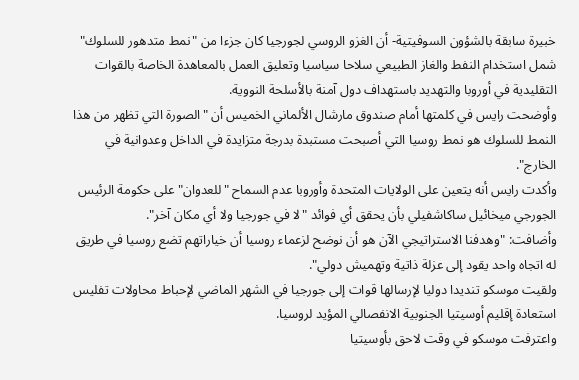خبيرة سابقة بالشؤون السوفيتية- أن الغزو الروسي لجورجيا كان جزءا من "نمط متدهور للسلوك" شمل استخدام النفط والغاز الطبيعي سلاحا سياسيا وتعليق العمل بالمعاهدة الخاصة بالقوات التقليدية في أوروبا والتهديد باستهداف دول آمنة بالأسلحة النووية.
وأوضحت رايس في كلمتها أمام صندوق مارشال الألماني الخميس أن "الصورة التي تظهر من هذا النمط للسلوك هو نمط روسيا التي أصبحت مستبدة بدرجة متزايدة في الداخل وعدوانية في الخارج".
وأكدت رايس أنه يتعين على الولايات المتحدة وأوروبا عدم السماح "للعدوان" على حكومة الرئيس الجورجي ميخائيل ساكاشفيلي بأن يحقق أي فوائد "لا في جورجيا ولا أي مكان آخر".
وأضافت: "وهدفنا الاستراتيجي الآن هو أن نوضح لزعماء روسيا أن خياراتهم تضع روسيا في طريق له اتجاه واحد يقود إلى عزلة ذاتية وتهميش دولي".
ولقيت موسكو تنديدا دوليا لإرسالها قوات إلى جورجيا في الشهر الماضي لإحباط محاولات تفليس استعادة إقليم أوسيتيا الجنوبية الانفصالي المؤيد لروسيا.
واعترفت موسكو في وقت لاحق بأوسيتيا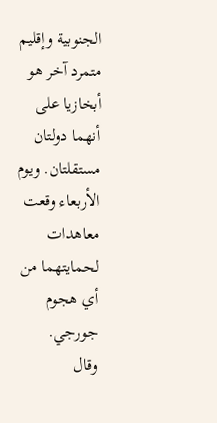الجنوبية وإقليم متمرد آخر هو أبخازيا على أنهما دولتان مستقلتان. ويوم الأربعاء وقعت معاهدات لحمايتهما من أي هجوم جورجي.
وقال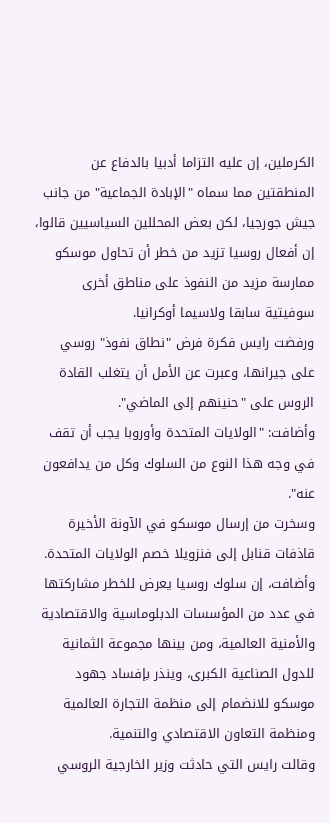الكرملين، إن عليه التزاما أدبيا بالدفاع عن المنطقتين مما سماه "الإبادة الجماعية" من جانب جيش جورجيا، لكن بعض المحللين السياسيين قالوا، إن أفعال روسيا تزيد من خطر أن تحاول موسكو ممارسة مزيد من النفوذ على مناطق أخرى سوفيتية سابقا ولاسيما أوكرانيا.
ورفضت رايس فكرة فرض "نطاق نفوذ" روسي على جيرانها، وعبرت عن الأمل أن يتغلب القادة الروس على "حنينهم إلى الماضي".
وأضافت: "الولايات المتحدة وأوروبا يجب أن تقف في وجه هذا النوع من السلوك وكل من يدافعون عنه".
وسخرت من إرسال موسكو في الآونة الأخيرة قاذفات قنابل إلى فنزويلا خصم الولايات المتحدة.
وأضافت، إن سلوك روسيا يعرض للخطر مشاركتها في عدد من المؤسسات الدبلوماسية والاقتصادية والأمنية العالمية، ومن بينها مجموعة الثمانية للدول الصناعية الكبرى، وينذر بإفساد جهود موسكو للانضمام إلى منظمة التجارة العالمية ومنظمة التعاون الاقتصادي والتنمية.
وقالت رايس التي حادثت وزير الخارجية الروسي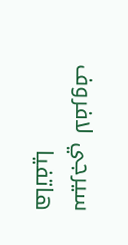سيرجي لافروف هاتفيا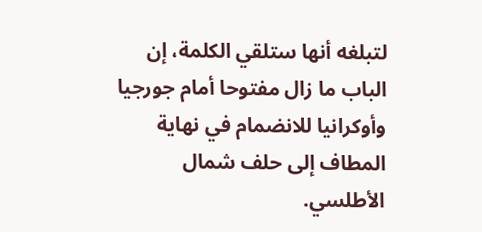لتبلغه أنها ستلقي الكلمة، إن الباب ما زال مفتوحا أمام جورجيا وأوكرانيا للانضمام في نهاية المطاف إلى حلف شمال الأطلسي.